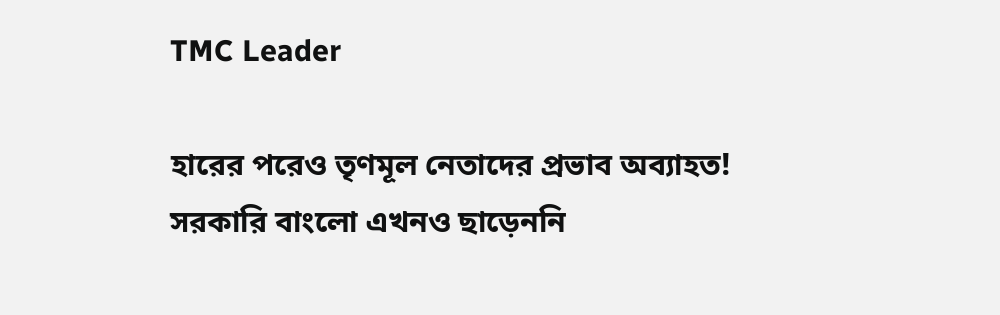TMC Leader

হারের পরেও তৃণমূল নেতাদের প্রভাব অব‍্যাহত! সরকারি বাংলো এখনও ছাড়েননি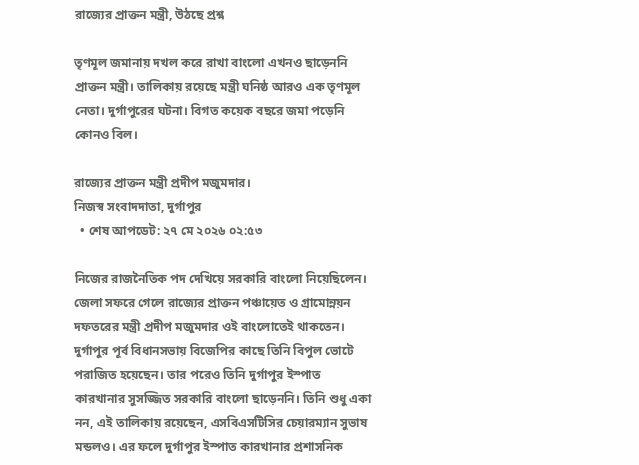রাজ‍্যের প্রাক্তন মন্ত্রী, উঠছে প্রশ্ন

তৃণমূল জমানায় দখল করে রাখা বাংলো এখনও ছাড়েননি প্রাক্তন মন্ত্রী। তালিকায় রয়েছে মন্ত্রী ঘনিষ্ঠ আরও এক তৃণমূল নেতা। দুর্গাপুরের ঘটনা। বিগত কয়েক বছরে জমা পড়েনি কোনও বিল।

রাজ্যের প্রাক্তন মন্ত্রী প্রদীপ মজুমদার।
নিজস্ব সংবাদদাতা, দুর্গাপুর
  • শেষ আপডেট: ২৭ মে ২০২৬ ০২:৫৩

নিজের রাজনৈতিক পদ দেখিয়ে সরকারি বাংলো নিয়েছিলেন। জেলা সফরে গেলে রাজ্যের প্রাক্তন পঞ্চায়েত ও গ্রামোন্নয়ন দফতরের মন্ত্রী প্রদীপ মজুমদার ওই বাংলোতেই থাকতেন। দুর্গাপুর পূর্ব বিধানসভায় বিজেপির কাছে তিনি বিপুল ভোটে পরাজিত হয়েছেন। তার পরেও তিনি দুর্গাপুর ইস্পাত কারখানার সুসজ্জিত সরকারি বাংলো ছাড়েননি। তিনি শুধু একা নন, এই তালিকায় রয়েছেন, এসবিএসটিসির চেয়ারম্যান সুভাষ মন্ডলও। এর ফলে দুর্গাপুর ইস্পাত কারখানার প্রশাসনিক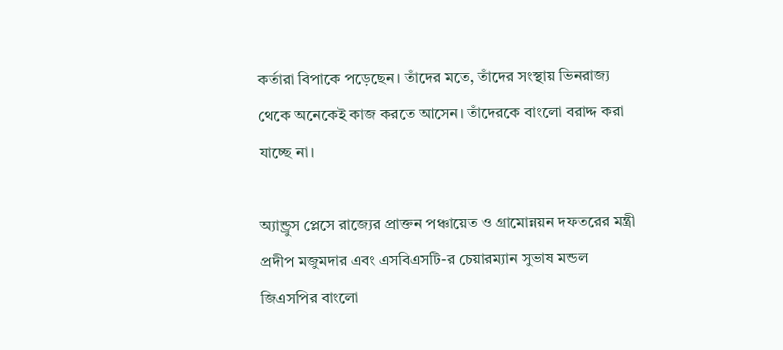কর্তারা বিপাকে পড়েছেন। তাঁদের মতে, তাঁদের সংস্থায় ভিনরাজ‍্য থেকে অনেকেই কাজ করতে আসেন। তাঁদেরকে বাংলো বরাদ্দ করা যাচ্ছে না।

অ‍্যান্ড্রুস প্লেসে রাজ‍্যের প্রাক্তন পঞ্চায়েত ও গ্রামোন্নয়ন দফতরের মন্ত্রী প্রদীপ মজুমদার এবং এসবিএসটি-র চেয়ারম্যান সুভাষ মন্ডল জিএসপির বাংলো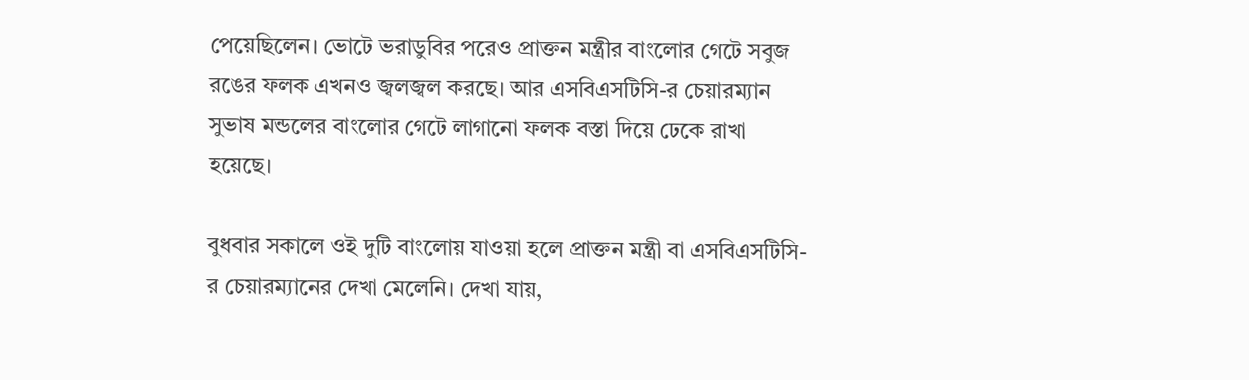পেয়েছিলেন। ভোটে ভরাডুবির পরেও প্রাক্তন মন্ত্রীর বাংলোর গেটে সবুজ রঙের ফলক এখনও জ্বলজ্বল করছে। আর এসবিএসটিসি-র চেয়ারম্যান সুভাষ মন্ডলের বাংলোর গেটে লাগানো ফলক বস্তা দিয়ে ঢেকে রাখা হয়েছে।

বুধবার সকালে ওই দুটি বাংলোয় যাওয়া হলে প্রাক্তন মন্ত্রী বা এসবিএসটিসি-র চেয়ারম্যানের দেখা মেলেনি। দেখা যায়,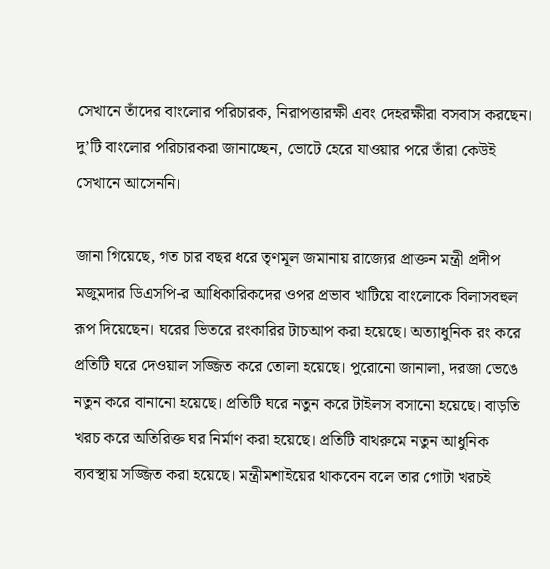সেখানে তাঁদের বাংলোর পরিচারক, নিরাপত্তারক্ষী এবং দেহরক্ষীরা বসবাস করছেন। দু’টি বাংলোর পরিচারকরা জানাচ্ছেন, ভোটে হেরে যাওয়ার পরে তাঁরা কেউই সেখানে আসেননি।

জানা গিয়েছে, গত চার বছর ধরে তৃণমূল জমানায় রাজ‍্যের প্রাক্তন মন্ত্রী প্রদীপ মজুমদার ডিএসপি-র আধিকারিকদের ওপর প্রভাব খাটিয়ে বাংলোকে বিলাসবহুল রূপ দিয়েছেন। ঘরের ভিতরে রংকারির টাচআপ করা হয়েছে। অত্যাধুনিক রং করে প্রতিটি ঘরে দেওয়াল সজ্জিত করে তোলা হয়েছে। পুরোনো জানালা, দরজা ভেঙে নতুন করে বানানো হয়েছে। প্রতিটি ঘরে নতুন করে টাইলস বসানো হয়েছে। বাড়তি খরচ করে অতিরিক্ত ঘর নির্মাণ করা হয়েছে। প্রতিটি বাথরুমে নতুন আধুনিক ব্যবস্থায় সজ্জিত করা হয়েছে। মন্ত্রীমশাইয়ের থাকবেন বলে তার গোটা খরচই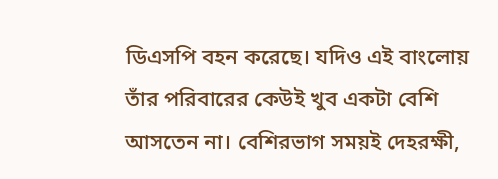ডিএসপি বহন করেছে। যদিও এই বাংলোয় তাঁর পরিবারের কেউই খুব একটা বেশি আসতেন না। বেশিরভাগ সময়ই দেহরক্ষী,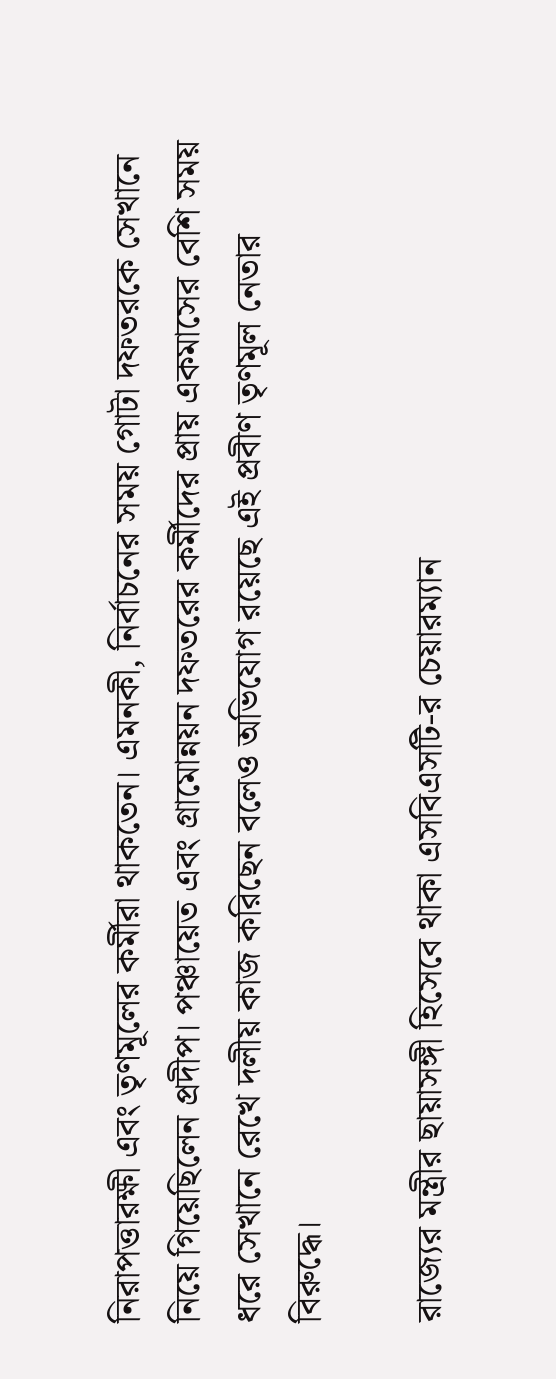নিরাপত্তারক্ষী এবং তৃণমূলের কর্মীরা থাকতেন। এমনকী, নির্বাচনের সময় গোটা দফতরকে সেখানে নিয়ে গিয়েছিলেন প্রদীপ। পঞ্চায়েত এবং গ্রামোন্নয়ন দফতরের কর্মীদের প্রায় একমাসের বেশি সময় ধরে সেখানে রেখে দলীয় কাজ করিছেন বলেও অভিযোগ রয়েছে এই প্রবীণ তৃণমূল নেতার বিরুদ্ধে।

রাজ্যের মন্ত্রীর ছায়াসঙ্গী হিসেবে থাকা এসবিএসটি-র চেয়ারম্যান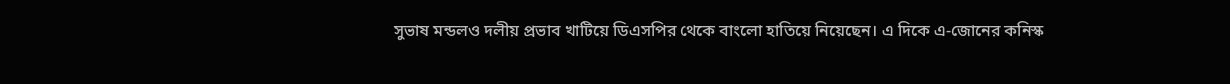সুভাষ মন্ডলও দলীয় প্রভাব খাটিয়ে ডিএসপির থেকে বাংলো হাতিয়ে নিয়েছেন। এ দিকে এ-জোনের কনিস্ক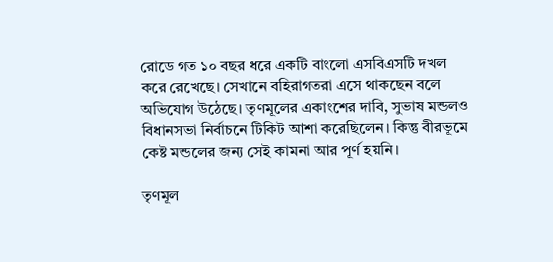রোডে গত ১০ বছর ধরে একটি বাংলো এসবিএসটি দখল করে রেখেছে। সেখানে বহিরাগতরা এসে থাকছেন বলে অভিযোগ উঠেছে। তৃণমূলের একাংশের দাবি, সুভাষ মন্ডলও বিধানসভা নির্বাচনে টিকিট আশা করেছিলেন। কিন্তু বীরভূমে কেষ্ট মন্ডলের জন‍্য সেই কামনা আর পূর্ণ হয়নি।

তৃণমূল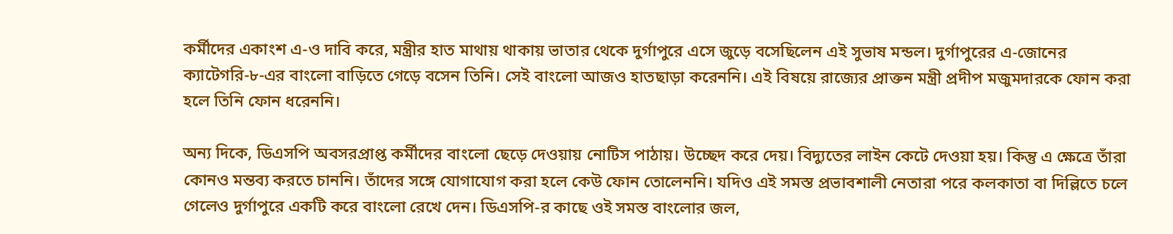কর্মীদের একাংশ এ-ও দাবি করে, মন্ত্রীর হাত মাথায় থাকায় ভাতার থেকে দুর্গাপুরে এসে জুড়ে বসেছিলেন এই সুভাষ মন্ডল। দুর্গাপুরের এ-জোনের ক‍্যাটেগরি-৮-এর বাংলো বাড়িতে গেড়ে বসেন তিনি। সেই বাংলো আজও হাতছাড়া করেননি। এই বিষয়ে রাজ্যের প্রাক্তন মন্ত্রী প্রদীপ মজুমদারকে ফোন করা হলে তিনি ফোন ধরেননি।

অন‍্য দিকে, ডিএসপি অবসরপ্রাপ্ত কর্মীদের বাংলো ছেড়ে দেওয়ায় নোটিস পাঠায়। উচ্ছেদ করে দেয়। বিদ‍্যুতের লাইন কেটে দেওয়া হয়। কিন্তু এ ক্ষেত্রে তাঁরা কোনও মন্তব্য করতে চাননি। তাঁদের সঙ্গে যোগাযোগ করা হলে কেউ ফোন তোলেননি। যদিও এই সমস্ত প্রভাবশালী নেতারা পরে কলকাতা বা দিল্লিতে চলে গেলেও দুর্গাপুরে একটি করে বাংলো রেখে দেন। ডিএসপি-র কাছে ওই সমস্ত বাংলোর জল,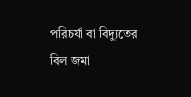পরিচর্যা বা বিদ‍্যুতের বিল জমা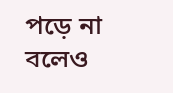পড়ে না বলেও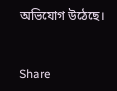অভিযোগ উঠেছে।


Share